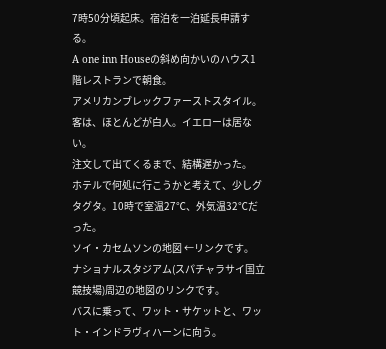7時50分頃起床。宿泊を一泊延長申請する。
A one inn Houseの斜め向かいのハウス1階レストランで朝食。
アメリカンブレックファーストスタイル。客は、ほとんどが白人。イエローは居ない。
注文して出てくるまで、結構遅かった。
ホテルで何処に行こうかと考えて、少しグタグタ。10時で室温27℃、外気温32℃だった。
ソイ・カセムソンの地図 ←リンクです。
ナショナルスタジアム(スパチャラサイ国立競技場)周辺の地図のリンクです。
バスに乗って、ワット・サケットと、ワット・インドラヴィハーンに向う。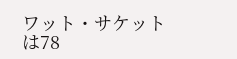ワット・サケットは78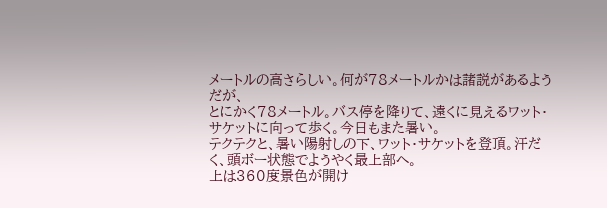メートルの高さらしい。何が78メートルかは諸説があるようだが、
とにかく78メートル。バス停を降りて、遠くに見えるワット・サケットに向って歩く。今日もまた暑い。
テクテクと、暑い陽射しの下、ワット・サケットを登頂。汗だく、頭ボー状態でようやく最上部へ。
上は360度景色が開け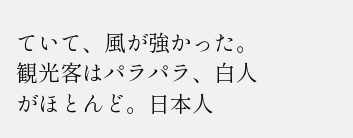ていて、風が強かった。
観光客はパラパラ、白人がほとんど。日本人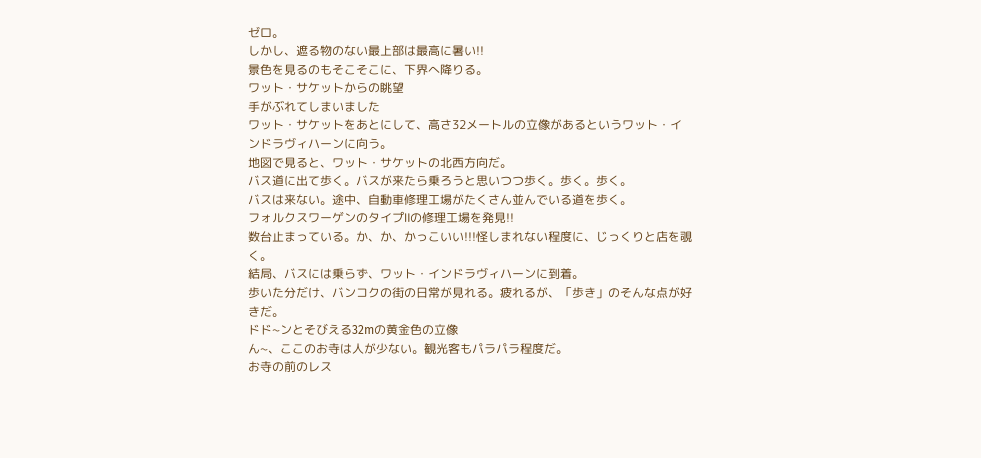ゼロ。
しかし、遮る物のない最上部は最高に暑い!!
景色を見るのもそこそこに、下界へ降りる。
ワット・サケットからの眺望
手がぶれてしまいました
ワット・サケットをあとにして、高さ32メートルの立像があるというワット・インドラヴィハーンに向う。
地図で見ると、ワット・サケットの北西方向だ。
バス道に出て歩く。バスが来たら乗ろうと思いつつ歩く。歩く。歩く。
バスは来ない。途中、自動車修理工場がたくさん並んでいる道を歩く。
フォルクスワーゲンのタイプⅡの修理工場を発見!!
数台止まっている。か、か、かっこいい!!!怪しまれない程度に、じっくりと店を覗く。
結局、バスには乗らず、ワット・インドラヴィハーンに到着。
歩いた分だけ、バンコクの街の日常が見れる。疲れるが、「歩き」のそんな点が好きだ。
ドド~ンとそびえる32mの黄金色の立像
ん~、ここのお寺は人が少ない。観光客もパラパラ程度だ。
お寺の前のレス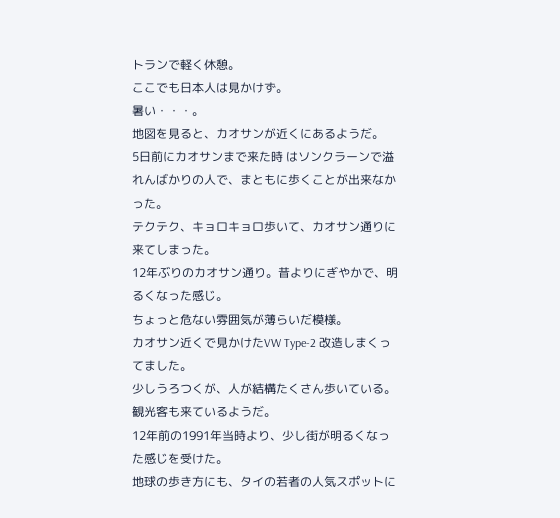トランで軽く休憩。
ここでも日本人は見かけず。
暑い・・・。
地図を見ると、カオサンが近くにあるようだ。
5日前にカオサンまで来た時 はソンクラーンで溢れんばかりの人で、まともに歩くことが出来なかった。
テクテク、キョロキョロ歩いて、カオサン通りに来てしまった。
12年ぶりのカオサン通り。昔よりにぎやかで、明るくなった感じ。
ちょっと危ない雰囲気が薄らいだ模様。
カオサン近くで見かけたVW Type-2 改造しまくってました。
少しうろつくが、人が結構たくさん歩いている。観光客も来ているようだ。
12年前の1991年当時より、少し街が明るくなった感じを受けた。
地球の歩き方にも、タイの若者の人気スポットに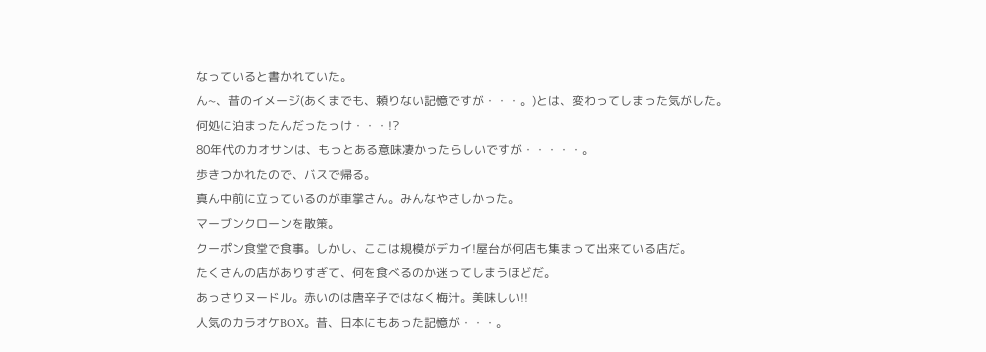なっていると書かれていた。
ん~、昔のイメージ(あくまでも、頼りない記憶ですが・・・。)とは、変わってしまった気がした。
何処に泊まったんだったっけ・・・!?
80年代のカオサンは、もっとある意味凄かったらしいですが・・・・・。
歩きつかれたので、バスで帰る。
真ん中前に立っているのが車掌さん。みんなやさしかった。
マーブンクローンを散策。
クーポン食堂で食事。しかし、ここは規模がデカイ!屋台が何店も集まって出来ている店だ。
たくさんの店がありすぎて、何を食べるのか迷ってしまうほどだ。
あっさりヌードル。赤いのは唐辛子ではなく梅汁。美味しい!!
人気のカラオケBOX。昔、日本にもあった記憶が・・・。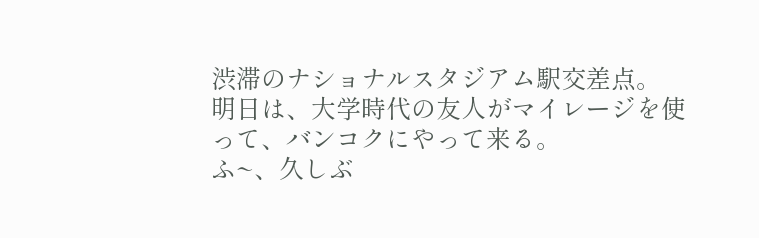渋滞のナショナルスタジアム駅交差点。
明日は、大学時代の友人がマイレージを使って、バンコクにやって来る。
ふ~、久しぶ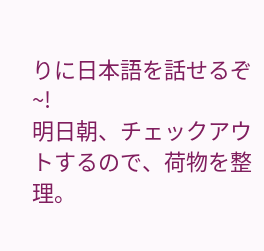りに日本語を話せるぞ~!
明日朝、チェックアウトするので、荷物を整理。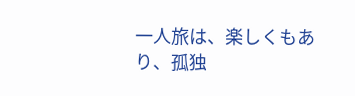一人旅は、楽しくもあり、孤独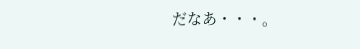だなあ・・・。